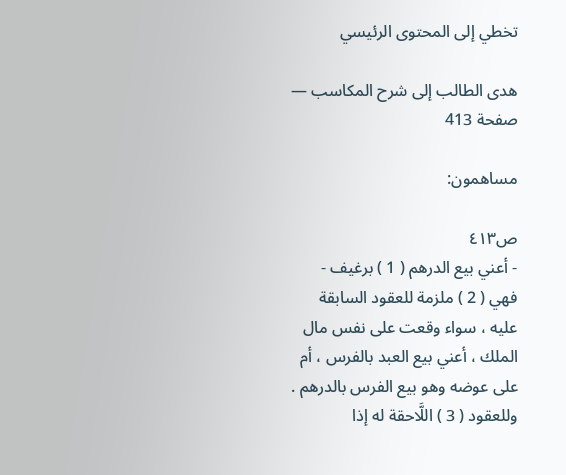تخطي إلى المحتوى الرئيسي

هدى الطالب إلى شرح المكاسب — صفحة 413

مساهمون:

ص٤١٣
- أعني بيع الدرهم ( 1 ) برغيف - فهي ( 2 ) ملزمة للعقود السابقة عليه ، سواء وقعت على نفس مال الملك ، أعني بيع العبد بالفرس ، أم على عوضه وهو بيع الفرس بالدرهم . وللعقود ( 3 ) اللَّاحقة له إذا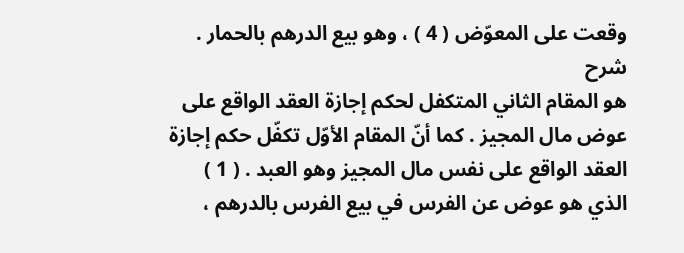وقعت على المعوّض ( 4 ) ، وهو بيع الدرهم بالحمار .
شرح
هو المقام الثاني المتكفل لحكم إجازة العقد الواقع على عوض مال المجيز . كما أنّ المقام الأوّل تكفّل حكم إجازة العقد الواقع على نفس مال المجيز وهو العبد . ( 1 ) الذي هو عوض عن الفرس في بيع الفرس بالدرهم ،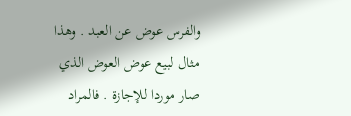والفرس عوض عن العبد . وهذا مثال لبيع عوض العوض الذي صار موردا للإجازة . فالمراد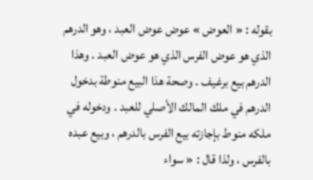بقوله : « العوض » عوض عوض العبد ، وهو الدرهم الذي هو عوض الفرس الذي هو عوض العبد . وهذا الدرهم بيع برغيف . وصحة هذا البيع منوطة بدخول الدرهم في ملك المالك الأصلي للعبد . ودخوله في ملكه منوط بإجازته بيع الفرس بالدرهم ، وبيع عبده بالفرس ، ولذا قال : « سواء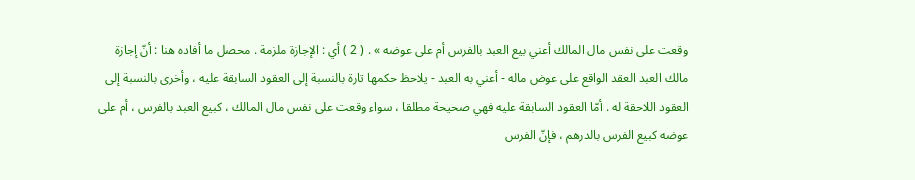وقعت على نفس مال المالك أعني بيع العبد بالفرس أم على عوضه » . ( 2 ) أي : الإجازة ملزمة . محصل ما أفاده هنا : أنّ إجازة مالك العبد العقد الواقع على عوض ماله - أعني به العبد - يلاحظ حكمها تارة بالنسبة إلى العقود السابقة عليه ، وأخرى بالنسبة إلى العقود اللاحقة له . أمّا العقود السابقة عليه فهي صحيحة مطلقا ، سواء وقعت على نفس مال المالك ، كبيع العبد بالفرس ، أم على عوضه كبيع الفرس بالدرهم ، فإنّ الفرس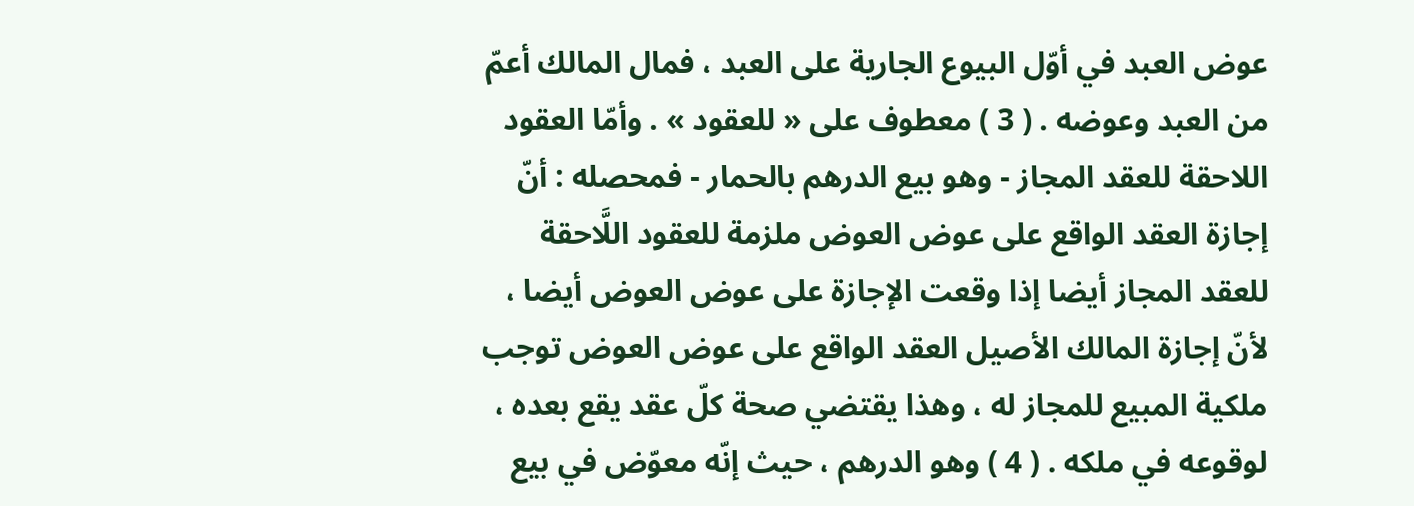عوض العبد في أوّل البيوع الجارية على العبد ، فمال المالك أعمّ من العبد وعوضه . ( 3 ) معطوف على « للعقود » . وأمّا العقود اللاحقة للعقد المجاز - وهو بيع الدرهم بالحمار - فمحصله : أنّ إجازة العقد الواقع على عوض العوض ملزمة للعقود اللَّاحقة للعقد المجاز أيضا إذا وقعت الإجازة على عوض العوض أيضا ، لأنّ إجازة المالك الأصيل العقد الواقع على عوض العوض توجب ملكية المبيع للمجاز له ، وهذا يقتضي صحة كلّ عقد يقع بعده ، لوقوعه في ملكه . ( 4 ) وهو الدرهم ، حيث إنّه معوّض في بيع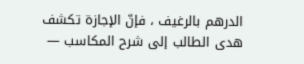الدرهم بالرغيف ، فإنّ الإجازة تكشف
هدى الطالب إلى شرح المكاسب —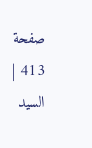صفحة 413 | السيد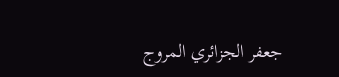جعفر الجزائري المروج